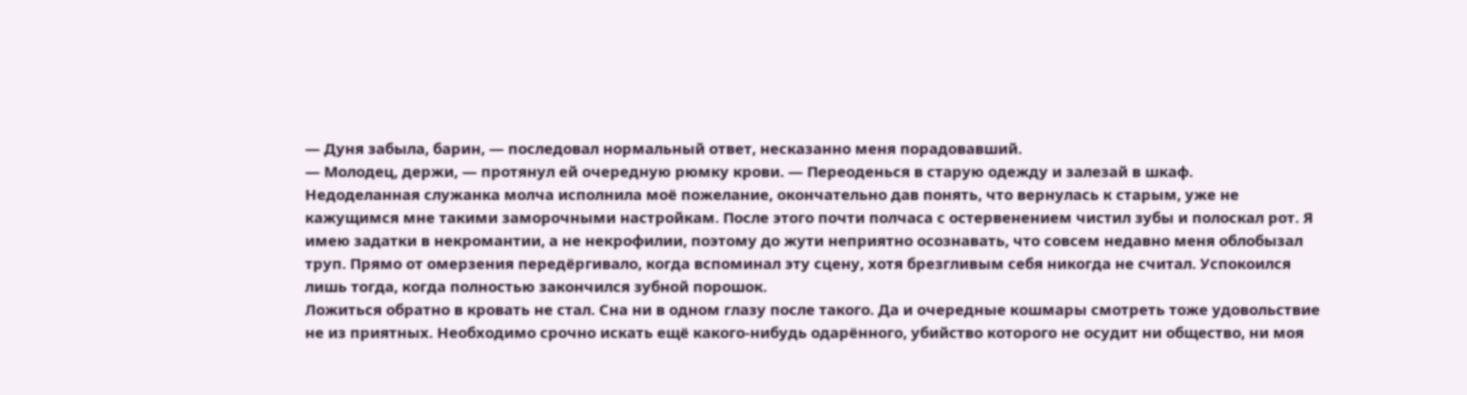— Дуня забыла, барин, — последовал нормальный ответ, несказанно меня порадовавший.
— Молодец, держи, — протянул ей очередную рюмку крови. — Переоденься в старую одежду и залезай в шкаф.
Недоделанная служанка молча исполнила моё пожелание, окончательно дав понять, что вернулась к старым, уже не кажущимся мне такими заморочными настройкам. После этого почти полчаса с остервенением чистил зубы и полоскал рот. Я имею задатки в некромантии, а не некрофилии, поэтому до жути неприятно осознавать, что совсем недавно меня облобызал труп. Прямо от омерзения передёргивало, когда вспоминал эту сцену, хотя брезгливым себя никогда не считал. Успокоился лишь тогда, когда полностью закончился зубной порошок.
Ложиться обратно в кровать не стал. Сна ни в одном глазу после такого. Да и очередные кошмары смотреть тоже удовольствие не из приятных. Необходимо срочно искать ещё какого-нибудь одарённого, убийство которого не осудит ни общество, ни моя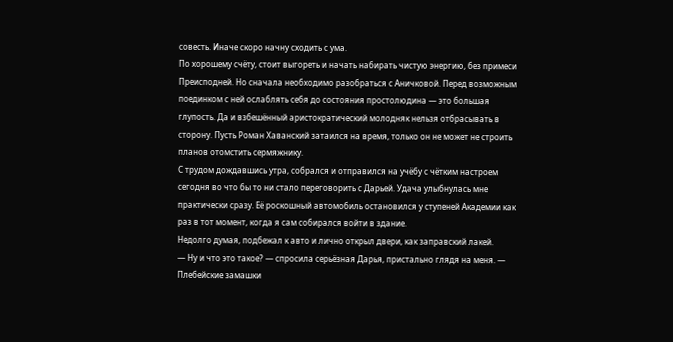совесть. Иначе скоро начну сходить с ума.
По хорошему счёту, стоит выгореть и начать набирать чистую энергию, без примеси Преисподней. Но сначала необходимо разобраться с Аничковой. Перед возможным поединком с ней ослаблять себя до состояния простолюдина — это большая глупость. Да и взбешённый аристократический молодняк нельзя отбрасывать в сторону. Пусть Роман Хаванский затаился на время, только он не может не строить планов отомстить сермяжнику.
С трудом дождавшись утра, собрался и отправился на учёбу с чётким настроем сегодня во что бы то ни стало переговорить с Дарьей. Удача улыбнулась мне практически сразу. Её роскошный автомобиль остановился у ступеней Академии как раз в тот момент, когда я сам собирался войти в здание.
Недолго думая, подбежал к авто и лично открыл двери, как заправский лакей.
— Ну и что это такое? — спросила серьёзная Дарья, пристально глядя на меня. — Плебейские замашки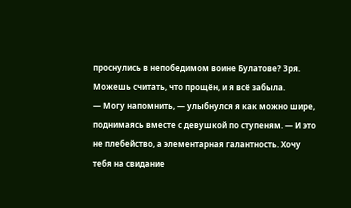проснулись в непобедимом воине Булатове? Зря. Можешь считать, что прощён, и я всё забыла.
— Могу напомнить, — улыбнулся я как можно шире, поднимаясь вместе с девушкой по ступеням. — И это не плебейство, а элементарная галантность. Хочу тебя на свидание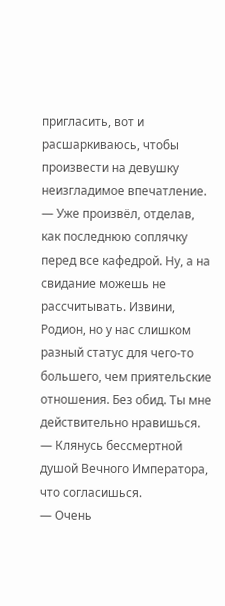пригласить, вот и расшаркиваюсь, чтобы произвести на девушку неизгладимое впечатление.
— Уже произвёл, отделав, как последнюю соплячку перед все кафедрой. Ну, а на свидание можешь не рассчитывать. Извини, Родион, но у нас слишком разный статус для чего-то большего, чем приятельские отношения. Без обид. Ты мне действительно нравишься.
— Клянусь бессмертной душой Вечного Императора, что согласишься.
— Очень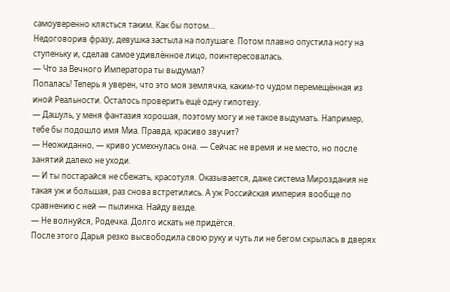самоуверенно клясться таким. Как бы потом…
Недоговорив фразу, девушка застыла на полушаге. Потом плавно опустила ногу на ступеньку и, сделав самое удивлённое лицо, поинтересовалась.
— Что за Вечного Императора ты выдумал?
Попалась! Теперь я уверен, что это моя землячка, каким-то чудом перемещённая из иной Реальности. Осталось проверить ещё одну гипотезу.
— Дашуль, у меня фантазия хорошая, поэтому могу и не такое выдумать. Например, тебе бы подошло имя Миа. Правда, красиво звучит?
— Неожиданно, — криво усмехнулась она. — Сейчас не время и не место, но после занятий далеко не уходи.
— И ты постарайся не сбежать, красотуля. Оказывается, даже система Мироздания не такая уж и большая, раз снова встретились. А уж Российская империя вообще по сравнению с ней — пылинка. Найду везде.
— Не волнуйся, Родечка. Долго искать не придётся.
После этого Дарья резко высвободила свою руку и чуть ли не бегом скрылась в дверях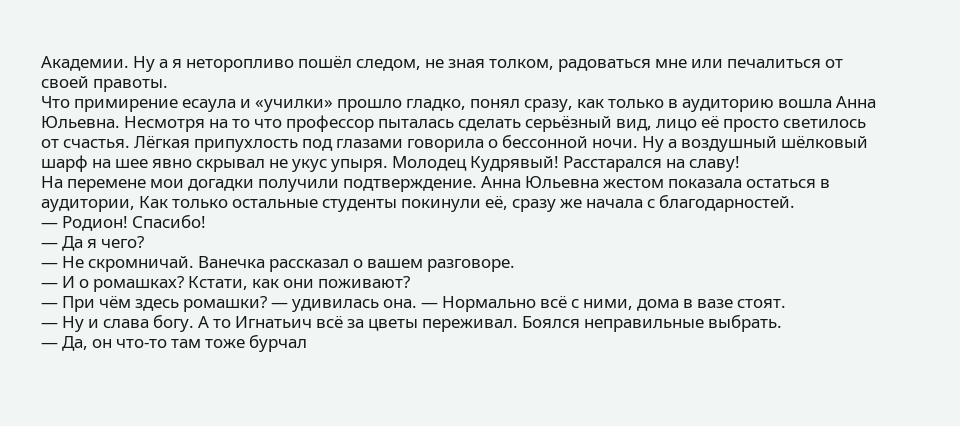Академии. Ну а я неторопливо пошёл следом, не зная толком, радоваться мне или печалиться от своей правоты.
Что примирение есаула и «училки» прошло гладко, понял сразу, как только в аудиторию вошла Анна Юльевна. Несмотря на то что профессор пыталась сделать серьёзный вид, лицо её просто светилось от счастья. Лёгкая припухлость под глазами говорила о бессонной ночи. Ну а воздушный шёлковый шарф на шее явно скрывал не укус упыря. Молодец Кудрявый! Расстарался на славу!
На перемене мои догадки получили подтверждение. Анна Юльевна жестом показала остаться в аудитории, Как только остальные студенты покинули её, сразу же начала с благодарностей.
— Родион! Спасибо!
— Да я чего?
— Не скромничай. Ванечка рассказал о вашем разговоре.
— И о ромашках? Кстати, как они поживают?
— При чём здесь ромашки? — удивилась она. — Нормально всё с ними, дома в вазе стоят.
— Ну и слава богу. А то Игнатьич всё за цветы переживал. Боялся неправильные выбрать.
— Да, он что-то там тоже бурчал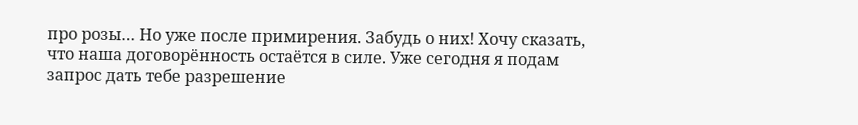про розы… Но уже после примирения. Забудь о них! Хочу сказать, что наша договорённость остаётся в силе. Уже сегодня я подам запрос дать тебе разрешение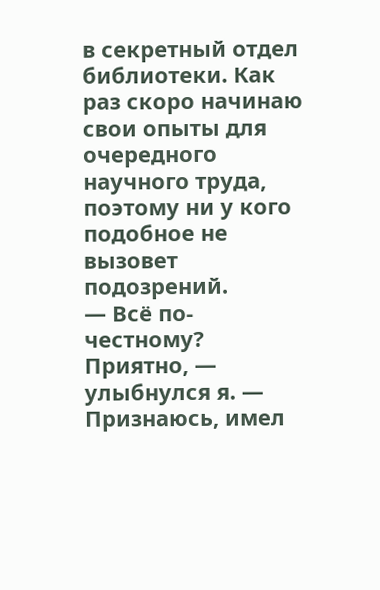в секретный отдел библиотеки. Как раз скоро начинаю свои опыты для очередного научного труда, поэтому ни у кого подобное не вызовет подозрений.
— Всё по-честному? Приятно, — улыбнулся я. — Признаюсь, имел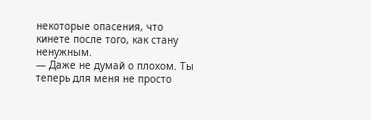некоторые опасения, что кинете после того, как стану ненужным.
— Даже не думай о плохом. Ты теперь для меня не просто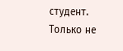студент. Только не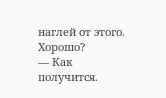наглей от этого. Хорошо?
— Как получится.